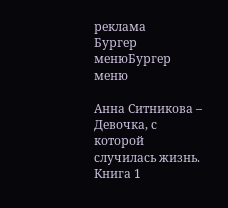реклама
Бургер менюБургер меню

Анна Ситникова – Девочка, с которой случилась жизнь. Книга 1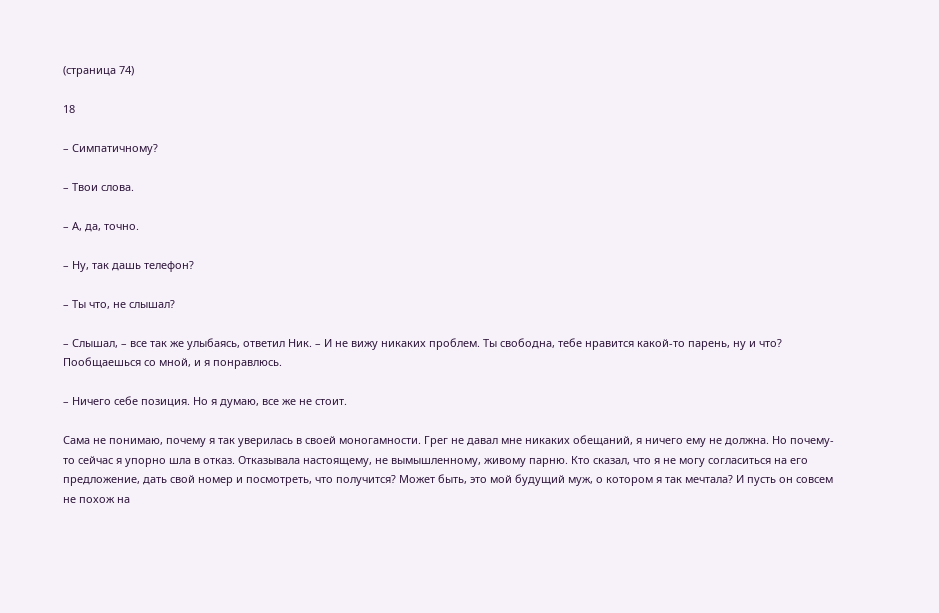(страница 74)

18

– Симпатичному?

– Твои слова.

– А, да, точно.

– Ну, так дашь телефон?

– Ты что, не слышал?

– Слышал, – все так же улыбаясь, ответил Ник. – И не вижу никаких проблем. Ты свободна, тебе нравится какой-то парень, ну и что? Пообщаешься со мной, и я понравлюсь.

– Ничего себе позиция. Но я думаю, все же не стоит.

Сама не понимаю, почему я так уверилась в своей моногамности. Грег не давал мне никаких обещаний, я ничего ему не должна. Но почему-то сейчас я упорно шла в отказ. Отказывала настоящему, не вымышленному, живому парню. Кто сказал, что я не могу согласиться на его предложение, дать свой номер и посмотреть, что получится? Может быть, это мой будущий муж, о котором я так мечтала? И пусть он совсем не похож на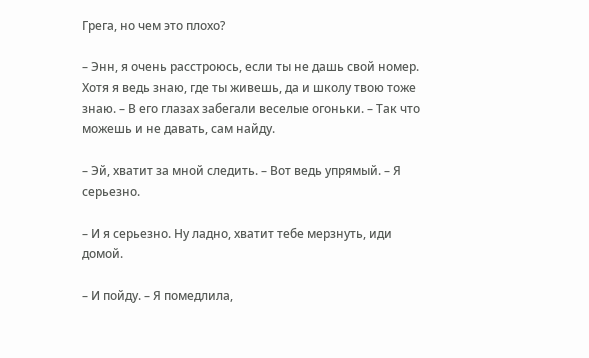Грега, но чем это плохо?

– Энн, я очень расстроюсь, если ты не дашь свой номер. Хотя я ведь знаю, где ты живешь, да и школу твою тоже знаю. – В его глазах забегали веселые огоньки. – Так что можешь и не давать, сам найду.

– Эй, хватит за мной следить. – Вот ведь упрямый. – Я серьезно.

– И я серьезно. Ну ладно, хватит тебе мерзнуть, иди домой.

– И пойду. – Я помедлила,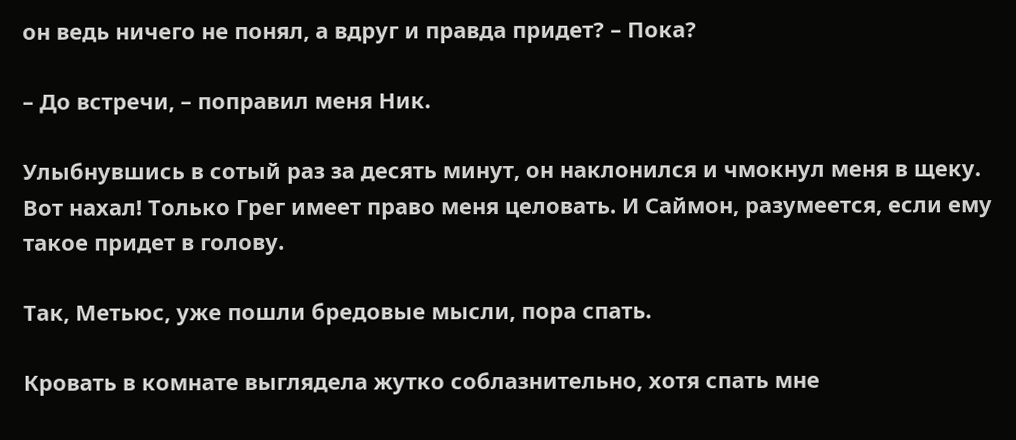он ведь ничего не понял, а вдруг и правда придет? – Пока?

– До встречи, – поправил меня Ник.

Улыбнувшись в сотый раз за десять минут, он наклонился и чмокнул меня в щеку. Вот нахал! Только Грег имеет право меня целовать. И Саймон, разумеется, если ему такое придет в голову.

Так, Метьюс, уже пошли бредовые мысли, пора спать.

Кровать в комнате выглядела жутко соблазнительно, хотя спать мне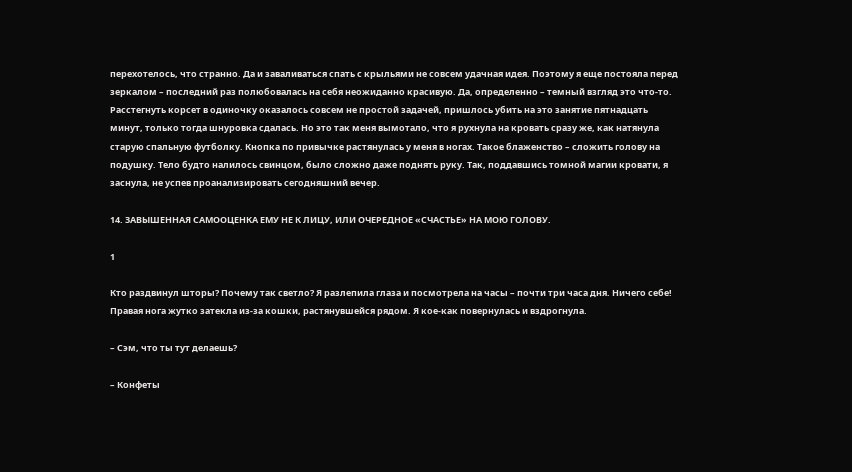перехотелось, что странно. Да и заваливаться спать с крыльями не совсем удачная идея. Поэтому я еще постояла перед зеркалом – последний раз полюбовалась на себя неожиданно красивую. Да, определенно – темный взгляд это что-то. Расстегнуть корсет в одиночку оказалось совсем не простой задачей, пришлось убить на это занятие пятнадцать минут, только тогда шнуровка сдалась. Но это так меня вымотало, что я рухнула на кровать сразу же, как натянула старую спальную футболку. Кнопка по привычке растянулась у меня в ногах. Такое блаженство – сложить голову на подушку. Тело будто налилось свинцом, было сложно даже поднять руку. Так, поддавшись томной магии кровати, я заснула, не успев проанализировать сегодняшний вечер.

14. ЗАВЫШЕННАЯ САМООЦЕНКА ЕМУ НЕ К ЛИЦУ, ИЛИ ОЧЕРЕДНОЕ «СЧАСТЬЕ» НА МОЮ ГОЛОВУ.

1

Кто раздвинул шторы? Почему так светло? Я разлепила глаза и посмотрела на часы – почти три часа дня. Ничего себе! Правая нога жутко затекла из-за кошки, растянувшейся рядом. Я кое-как повернулась и вздрогнула.

– Сэм, что ты тут делаешь?

– Конфеты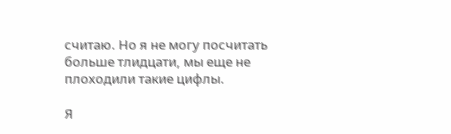считаю. Но я не могу посчитать больше тлидцати, мы еще не плоходили такие цифлы.

Я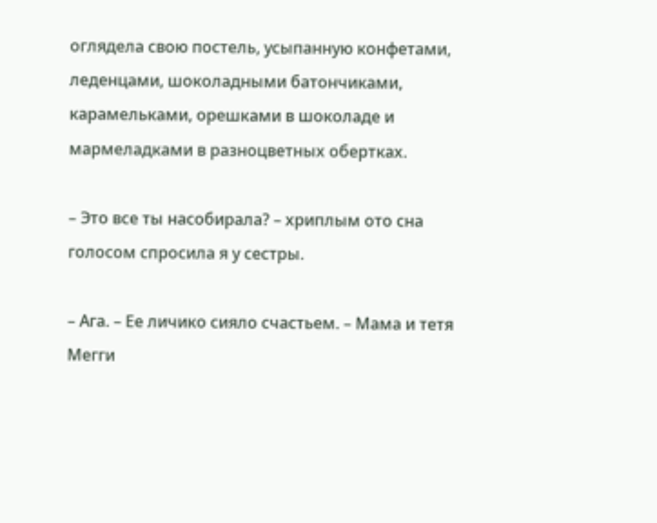оглядела свою постель, усыпанную конфетами, леденцами, шоколадными батончиками, карамельками, орешками в шоколаде и мармеладками в разноцветных обертках.

– Это все ты насобирала? – хриплым ото сна голосом спросила я у сестры.

– Ага. – Ее личико сияло счастьем. – Мама и тетя Мегги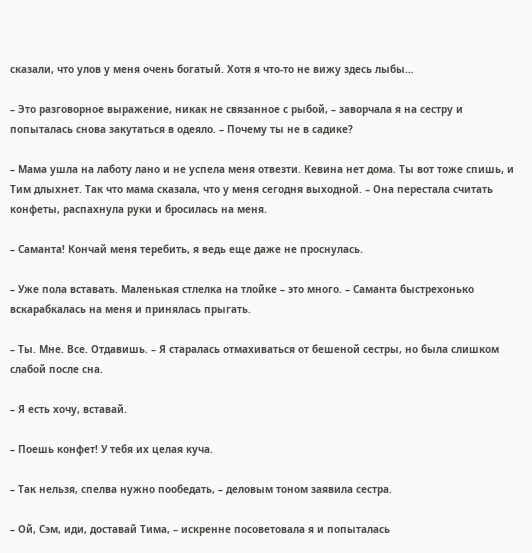сказали, что улов у меня очень богатый. Хотя я что-то не вижу здесь лыбы…

– Это разговорное выражение, никак не связанное с рыбой, – заворчала я на сестру и попыталась снова закутаться в одеяло. – Почему ты не в садике?

– Мама ушла на лаботу лано и не успела меня отвезти. Кевина нет дома. Ты вот тоже спишь, и Тим длыхнет. Так что мама сказала, что у меня сегодня выходной. – Она перестала считать конфеты, распахнула руки и бросилась на меня.

– Саманта! Кончай меня теребить, я ведь еще даже не проснулась.

– Уже пола вставать. Маленькая стлелка на тлойке – это много. – Саманта быстрехонько вскарабкалась на меня и принялась прыгать.

– Ты. Мне. Все. Отдавишь. – Я старалась отмахиваться от бешеной сестры, но была слишком слабой после сна.

– Я есть хочу, вставай.

– Поешь конфет! У тебя их целая куча.

– Так нельзя, спелва нужно пообедать, – деловым тоном заявила сестра.

– Ой, Сэм, иди, доставай Тима, – искренне посоветовала я и попыталась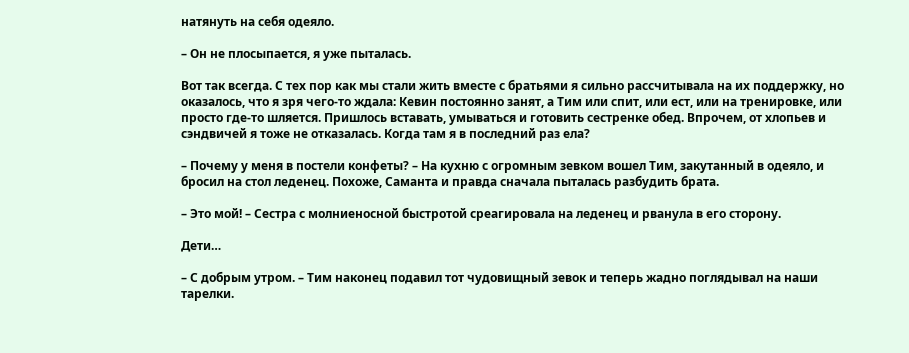натянуть на себя одеяло.

– Он не плосыпается, я уже пыталась.

Вот так всегда. С тех пор как мы стали жить вместе с братьями я сильно рассчитывала на их поддержку, но оказалось, что я зря чего-то ждала: Кевин постоянно занят, а Тим или спит, или ест, или на тренировке, или просто где-то шляется. Пришлось вставать, умываться и готовить сестренке обед. Впрочем, от хлопьев и сэндвичей я тоже не отказалась. Когда там я в последний раз ела?

– Почему у меня в постели конфеты? – На кухню с огромным зевком вошел Тим, закутанный в одеяло, и бросил на стол леденец. Похоже, Саманта и правда сначала пыталась разбудить брата.

– Это мой! – Сестра с молниеносной быстротой среагировала на леденец и рванула в его сторону.

Дети…

– С добрым утром. – Тим наконец подавил тот чудовищный зевок и теперь жадно поглядывал на наши тарелки.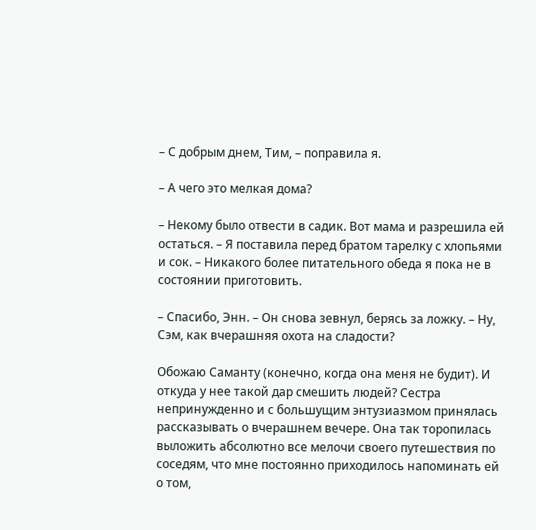– С добрым днем, Тим, – поправила я.

– А чего это мелкая дома?

– Некому было отвести в садик. Вот мама и разрешила ей остаться. – Я поставила перед братом тарелку с хлопьями и сок. – Никакого более питательного обеда я пока не в состоянии приготовить.

– Спасибо, Энн. – Он снова зевнул, берясь за ложку. – Ну, Сэм, как вчерашняя охота на сладости?

Обожаю Саманту (конечно, когда она меня не будит). И откуда у нее такой дар смешить людей? Сестра непринужденно и с большущим энтузиазмом принялась рассказывать о вчерашнем вечере. Она так торопилась выложить абсолютно все мелочи своего путешествия по соседям, что мне постоянно приходилось напоминать ей о том,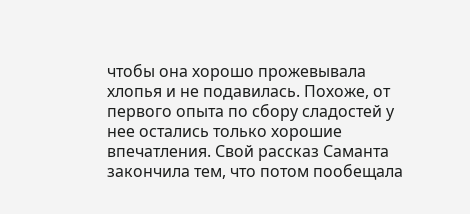чтобы она хорошо прожевывала хлопья и не подавилась. Похоже, от первого опыта по сбору сладостей у нее остались только хорошие впечатления. Свой рассказ Саманта закончила тем, что потом пообещала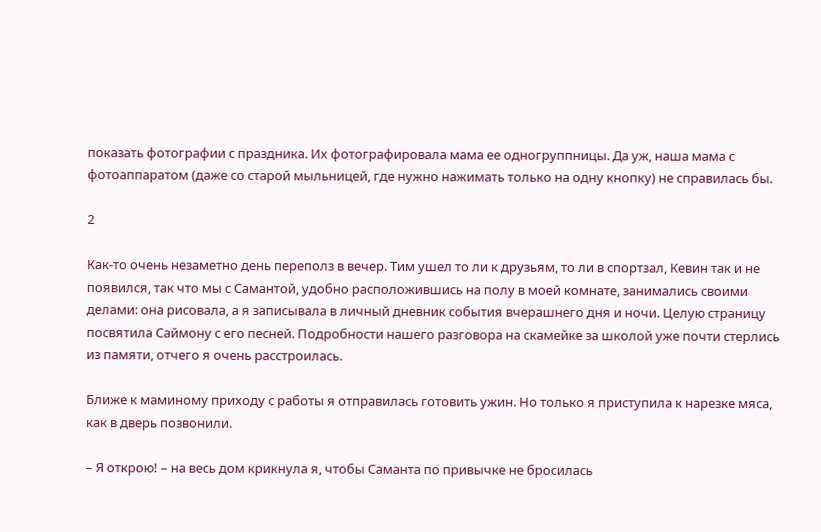показать фотографии с праздника. Их фотографировала мама ее одногруппницы. Да уж, наша мама с фотоаппаратом (даже со старой мыльницей, где нужно нажимать только на одну кнопку) не справилась бы.

2

Как-то очень незаметно день переполз в вечер. Тим ушел то ли к друзьям, то ли в спортзал, Кевин так и не появился, так что мы с Самантой, удобно расположившись на полу в моей комнате, занимались своими делами: она рисовала, а я записывала в личный дневник события вчерашнего дня и ночи. Целую страницу посвятила Саймону с его песней. Подробности нашего разговора на скамейке за школой уже почти стерлись из памяти, отчего я очень расстроилась.

Ближе к маминому приходу с работы я отправилась готовить ужин. Но только я приступила к нарезке мяса, как в дверь позвонили.

– Я открою! – на весь дом крикнула я, чтобы Саманта по привычке не бросилась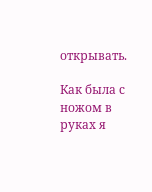открывать.

Как была с ножом в руках я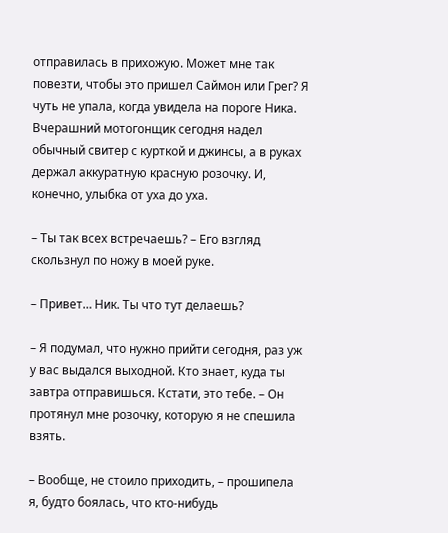отправилась в прихожую. Может мне так повезти, чтобы это пришел Саймон или Грег? Я чуть не упала, когда увидела на пороге Ника. Вчерашний мотогонщик сегодня надел обычный свитер с курткой и джинсы, а в руках держал аккуратную красную розочку. И, конечно, улыбка от уха до уха.

– Ты так всех встречаешь? – Его взгляд скользнул по ножу в моей руке.

– Привет… Ник. Ты что тут делаешь?

– Я подумал, что нужно прийти сегодня, раз уж у вас выдался выходной. Кто знает, куда ты завтра отправишься. Кстати, это тебе. – Он протянул мне розочку, которую я не спешила взять.

– Вообще, не стоило приходить, – прошипела я, будто боялась, что кто-нибудь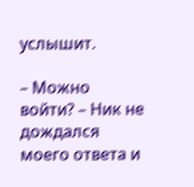услышит.

– Можно войти? – Ник не дождался моего ответа и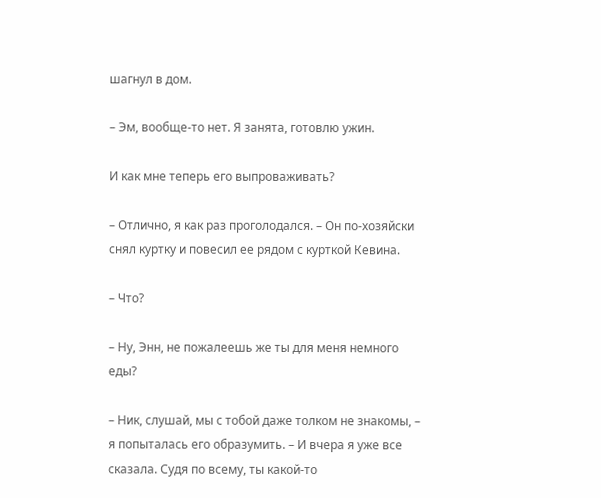шагнул в дом.

– Эм, вообще-то нет. Я занята, готовлю ужин.

И как мне теперь его выпроваживать?

– Отлично, я как раз проголодался. – Он по-хозяйски снял куртку и повесил ее рядом с курткой Кевина.

– Что?

– Ну, Энн, не пожалеешь же ты для меня немного еды?

– Ник, слушай, мы с тобой даже толком не знакомы, – я попыталась его образумить. – И вчера я уже все сказала. Судя по всему, ты какой-то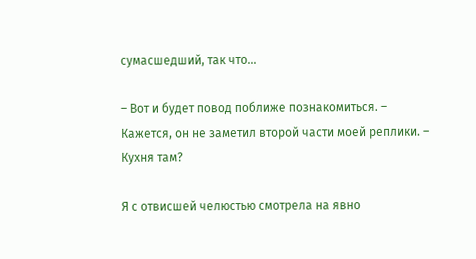сумасшедший, так что…

– Вот и будет повод поближе познакомиться. – Кажется, он не заметил второй части моей реплики. – Кухня там?

Я с отвисшей челюстью смотрела на явно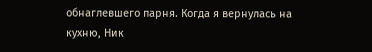обнаглевшего парня. Когда я вернулась на кухню, Ник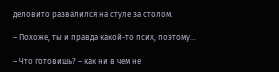деловито развалился на стуле за столом.

– Похоже, ты и правда какой-то псих, поэтому…

– Что готовишь? – как ни в чем не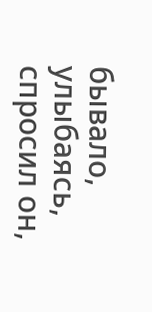бывало, улыбаясь, спросил он,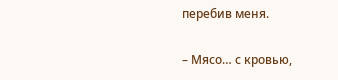перебив меня.

– Мясо… с кровью,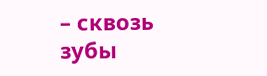– сквозь зубы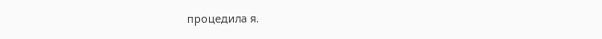процедила я.